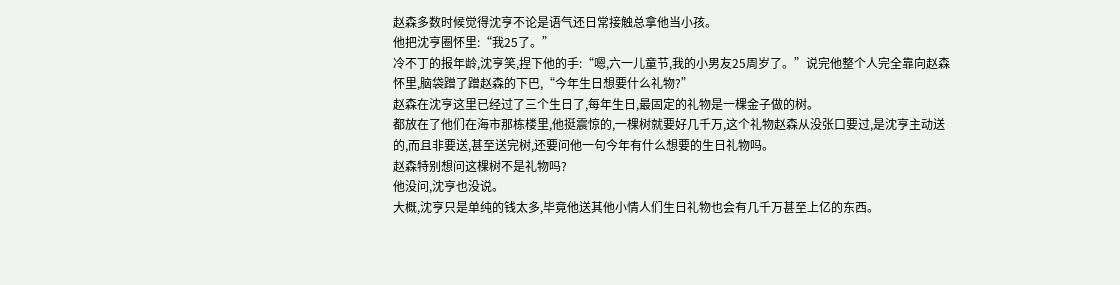赵森多数时候觉得沈亨不论是语气还日常接触总拿他当小孩。
他把沈亨圈怀里:“我25了。”
冷不丁的报年龄,沈亨笑,捏下他的手:“嗯,六一儿童节,我的小男友25周岁了。”说完他整个人完全靠向赵森怀里,脑袋蹭了蹭赵森的下巴,“今年生日想要什么礼物?”
赵森在沈亨这里已经过了三个生日了,每年生日,最固定的礼物是一棵金子做的树。
都放在了他们在海市那栋楼里,他挺震惊的,一棵树就要好几千万,这个礼物赵森从没张口要过,是沈亨主动送的,而且非要送,甚至送完树,还要问他一句今年有什么想要的生日礼物吗。
赵森特别想问这棵树不是礼物吗?
他没问,沈亨也没说。
大概,沈亨只是单纯的钱太多,毕竟他送其他小情人们生日礼物也会有几千万甚至上亿的东西。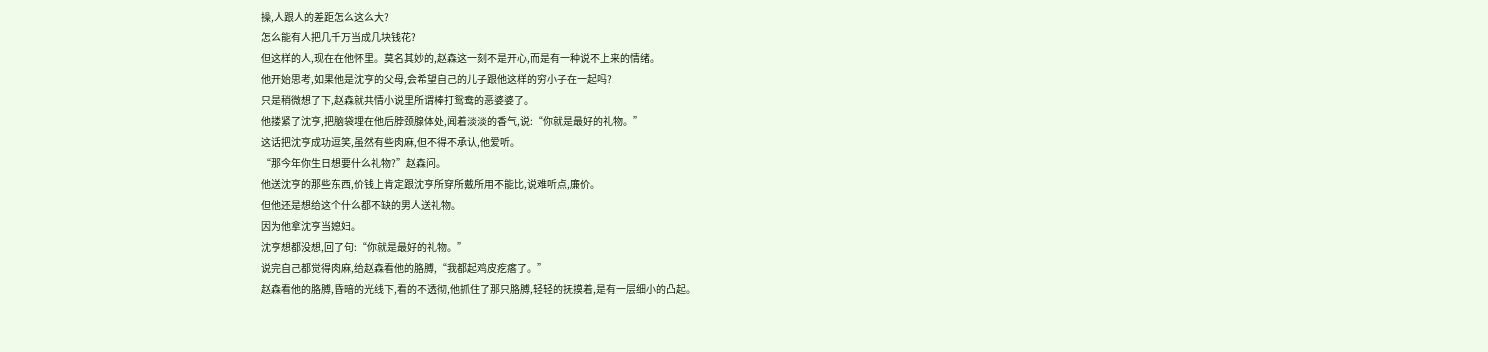操,人跟人的差距怎么这么大?
怎么能有人把几千万当成几块钱花?
但这样的人,现在在他怀里。莫名其妙的,赵森这一刻不是开心,而是有一种说不上来的情绪。
他开始思考,如果他是沈亨的父母,会希望自己的儿子跟他这样的穷小子在一起吗?
只是稍微想了下,赵森就共情小说里所谓棒打鸳鸯的恶婆婆了。
他搂紧了沈亨,把脑袋埋在他后脖颈腺体处,闻着淡淡的香气,说:“你就是最好的礼物。”
这话把沈亨成功逗笑,虽然有些肉麻,但不得不承认,他爱听。
“那今年你生日想要什么礼物?”赵森问。
他送沈亨的那些东西,价钱上肯定跟沈亨所穿所戴所用不能比,说难听点,廉价。
但他还是想给这个什么都不缺的男人送礼物。
因为他拿沈亨当媳妇。
沈亨想都没想,回了句:“你就是最好的礼物。”
说完自己都觉得肉麻,给赵森看他的胳膊,“我都起鸡皮疙瘩了。”
赵森看他的胳膊,昏暗的光线下,看的不透彻,他抓住了那只胳膊,轻轻的抚摸着,是有一层细小的凸起。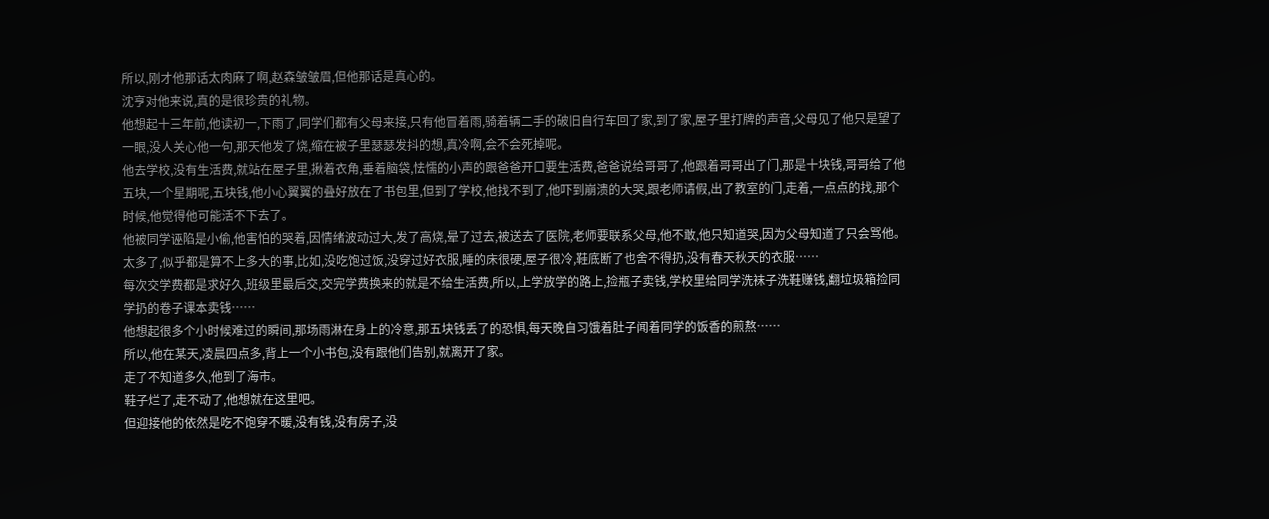所以,刚才他那话太肉麻了啊,赵森皱皱眉,但他那话是真心的。
沈亨对他来说,真的是很珍贵的礼物。
他想起十三年前,他读初一,下雨了,同学们都有父母来接,只有他冒着雨,骑着辆二手的破旧自行车回了家,到了家,屋子里打牌的声音,父母见了他只是望了一眼,没人关心他一句,那天他发了烧,缩在被子里瑟瑟发抖的想,真冷啊,会不会死掉呢。
他去学校,没有生活费,就站在屋子里,揪着衣角,垂着脑袋,怯懦的小声的跟爸爸开口要生活费,爸爸说给哥哥了,他跟着哥哥出了门,那是十块钱,哥哥给了他五块,一个星期呢,五块钱,他小心翼翼的叠好放在了书包里,但到了学校,他找不到了,他吓到崩溃的大哭,跟老师请假,出了教室的门,走着,一点点的找,那个时候,他觉得他可能活不下去了。
他被同学诬陷是小偷,他害怕的哭着,因情绪波动过大,发了高烧,晕了过去,被送去了医院,老师要联系父母,他不敢,他只知道哭,因为父母知道了只会骂他。
太多了,似乎都是算不上多大的事,比如,没吃饱过饭,没穿过好衣服,睡的床很硬,屋子很冷,鞋底断了也舍不得扔,没有春天秋天的衣服……
每次交学费都是求好久,班级里最后交,交完学费换来的就是不给生活费,所以,上学放学的路上,捡瓶子卖钱,学校里给同学洗袜子洗鞋赚钱,翻垃圾箱捡同学扔的卷子课本卖钱……
他想起很多个小时候难过的瞬间,那场雨淋在身上的冷意,那五块钱丢了的恐惧,每天晚自习饿着肚子闻着同学的饭香的煎熬……
所以,他在某天,凌晨四点多,背上一个小书包,没有跟他们告别,就离开了家。
走了不知道多久,他到了海市。
鞋子烂了,走不动了,他想就在这里吧。
但迎接他的依然是吃不饱穿不暖,没有钱,没有房子,没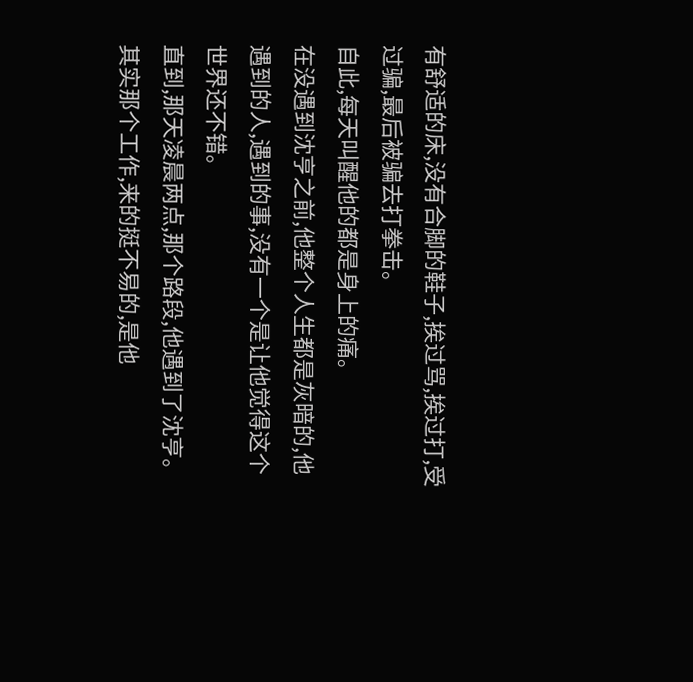有舒适的床,没有合脚的鞋子,挨过骂,挨过打,受过骗,最后被骗去打拳击。
自此,每天叫醒他的都是身上的痛。
在没遇到沈亨之前,他整个人生都是灰暗的,他遇到的人,遇到的事,没有一个是让他觉得这个世界还不错。
直到,那天凌晨两点,那个路段,他遇到了沈亨。
其实那个工作,来的挺不易的,是他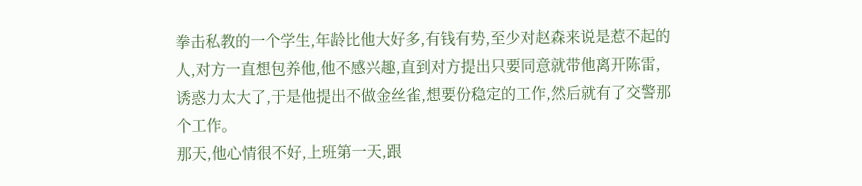拳击私教的一个学生,年龄比他大好多,有钱有势,至少对赵森来说是惹不起的人,对方一直想包养他,他不感兴趣,直到对方提出只要同意就带他离开陈雷,诱惑力太大了,于是他提出不做金丝雀,想要份稳定的工作,然后就有了交警那个工作。
那天,他心情很不好,上班第一天,跟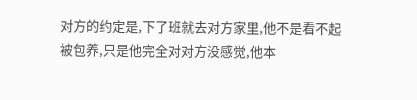对方的约定是,下了班就去对方家里,他不是看不起被包养,只是他完全对对方没感觉,他本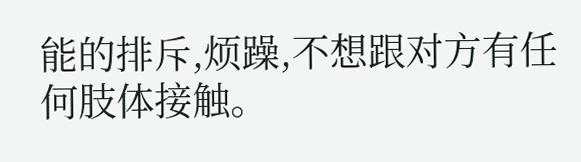能的排斥,烦躁,不想跟对方有任何肢体接触。